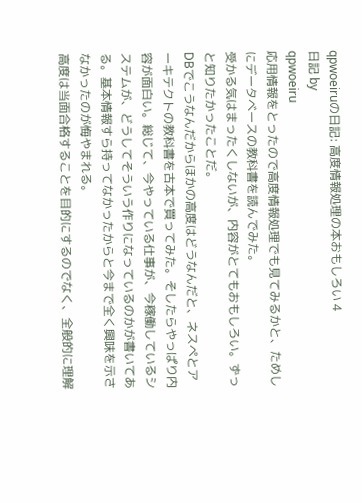qpwoeiruの日記: 高度情報処理の本おもしろい 4
日記 by
qpwoeiru
応用情報をとったので高度情報処理でも見てみるかと、ためしにデータベースの教科書を読んでみた。
受かる気はまったくしないが、内容がとてもおもしろい。ずっと知りたかったことだ。
DBでこうなんだからほかの高度はどうなんだと、ネスペとアーキテクトの教科書を古本で買ってみた。そしたらやっぱり内容が面白い。総じて、今やっている仕事が、今稼働しているシステムが、どうしてそういう作りになっているのかが書いてある。基本情報すら持ってなかったからと今まで全く興味を示さなかったのが悔やまれる。
高度は当面合格することを目的にするのでなく、全般的に理解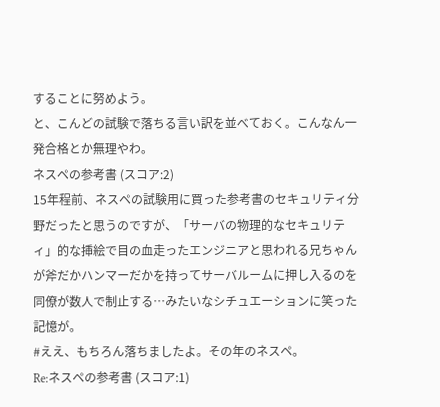することに努めよう。
と、こんどの試験で落ちる言い訳を並べておく。こんなん一発合格とか無理やわ。
ネスペの参考書 (スコア:2)
15年程前、ネスペの試験用に買った参考書のセキュリティ分野だったと思うのですが、「サーバの物理的なセキュリティ」的な挿絵で目の血走ったエンジニアと思われる兄ちゃんが斧だかハンマーだかを持ってサーバルームに押し入るのを同僚が数人で制止する…みたいなシチュエーションに笑った記憶が。
#ええ、もちろん落ちましたよ。その年のネスペ。
Re:ネスペの参考書 (スコア:1)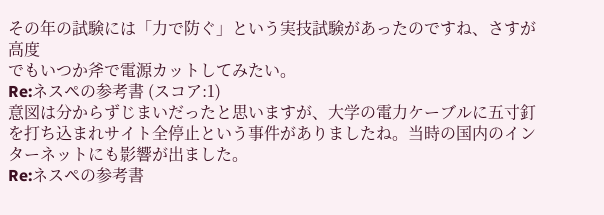その年の試験には「力で防ぐ」という実技試験があったのですね、さすが高度
でもいつか斧で電源カットしてみたい。
Re:ネスペの参考書 (スコア:1)
意図は分からずじまいだったと思いますが、大学の電力ケーブルに五寸釘を打ち込まれサイト全停止という事件がありましたね。当時の国内のインターネットにも影響が出ました。
Re:ネスペの参考書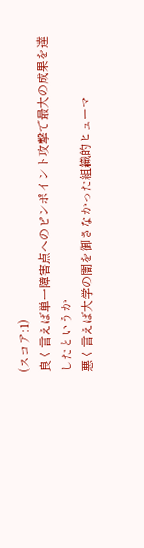(スコア:1)
良く言えば単一障害点へのピンポイント攻撃で最大の成果を達したというか
悪く言えば大学の闇を御さなかった組織的ヒューマ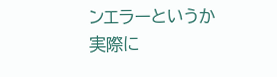ンエラーというか
実際に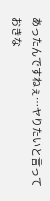あったんですねぇ…ヤりたいと言っておきな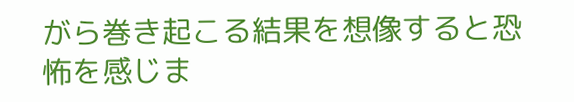がら巻き起こる結果を想像すると恐怖を感じま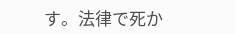す。法律で死か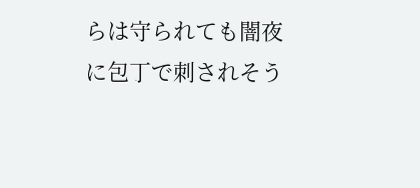らは守られても闇夜に包丁で刺されそう